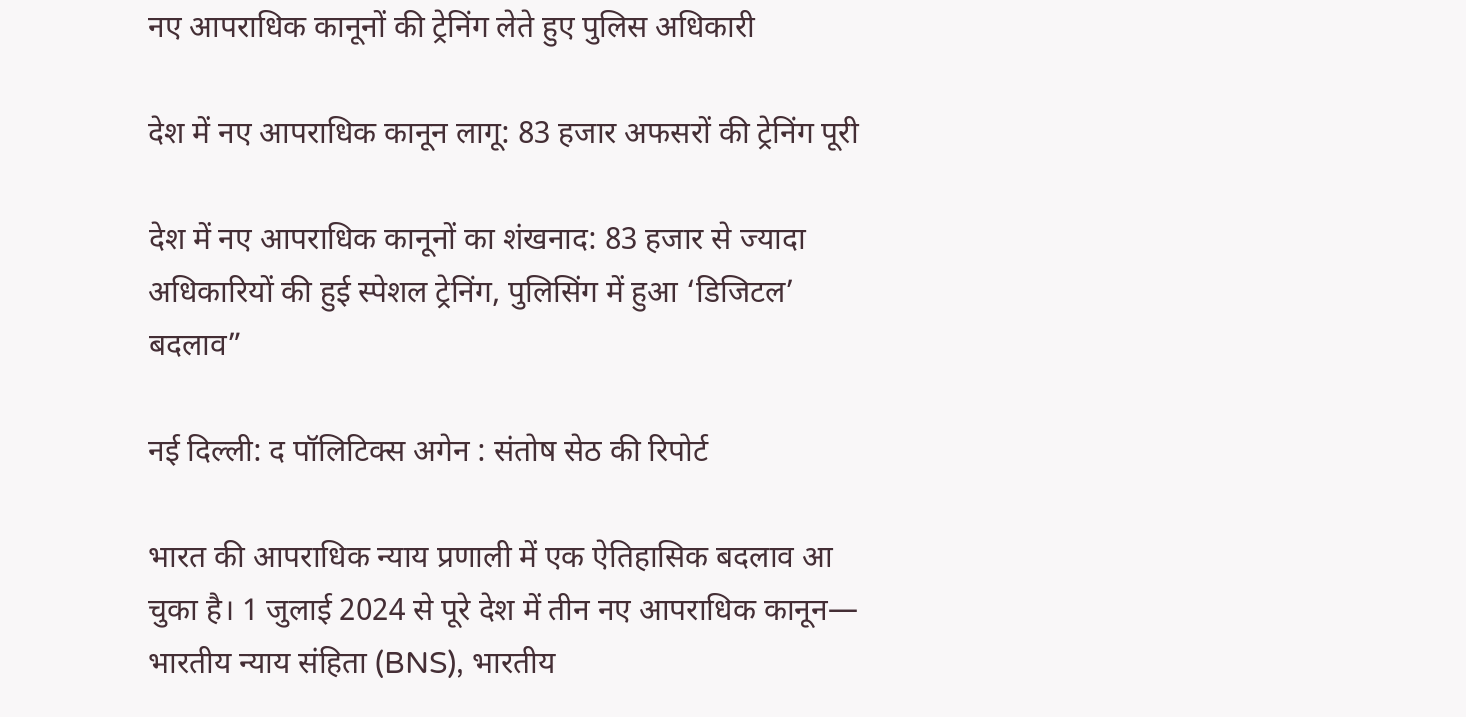नए आपराधिक कानूनों की ट्रेनिंग लेते हुए पुलिस अधिकारी

देश में नए आपराधिक कानून लागू: 83 हजार अफसरों की ट्रेनिंग पूरी

देश में नए आपराधिक कानूनों का शंखनाद: 83 हजार से ज्यादा अधिकारियों की हुई स्पेशल ट्रेनिंग, पुलिसिंग में हुआ ‘डिजिटल’ बदलाव”

नई दिल्ली: द पॉलिटिक्स अगेन : संतोष सेठ की रिपोर्ट

भारत की आपराधिक न्याय प्रणाली में एक ऐतिहासिक बदलाव आ चुका है। 1 जुलाई 2024 से पूरे देश में तीन नए आपराधिक कानून— भारतीय न्याय संहिता (BNS), भारतीय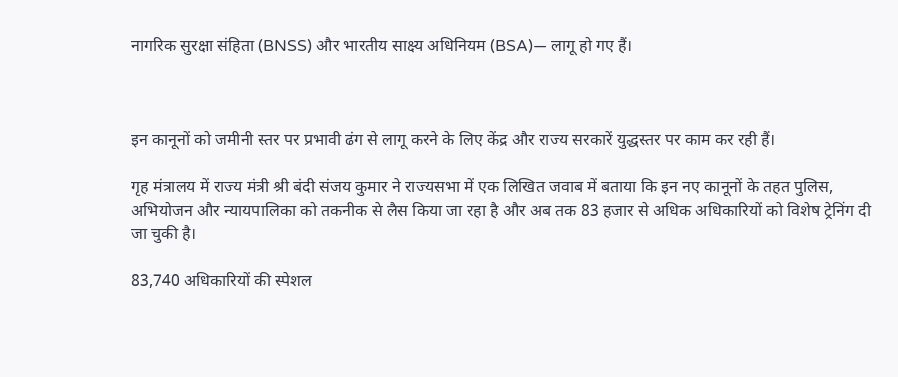नागरिक सुरक्षा संहिता (BNSS) और भारतीय साक्ष्य अधिनियम (BSA)— लागू हो गए हैं।



इन कानूनों को जमीनी स्तर पर प्रभावी ढंग से लागू करने के लिए केंद्र और राज्य सरकारें युद्धस्तर पर काम कर रही हैं।

गृह मंत्रालय में राज्य मंत्री श्री बंदी संजय कुमार ने राज्यसभा में एक लिखित जवाब में बताया कि इन नए कानूनों के तहत पुलिस, अभियोजन और न्यायपालिका को तकनीक से लैस किया जा रहा है और अब तक 83 हजार से अधिक अधिकारियों को विशेष ट्रेनिंग दी जा चुकी है।

83,740 अधिकारियों की स्पेशल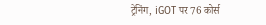ट्रेनिंग, iGOT पर 76 कोर्स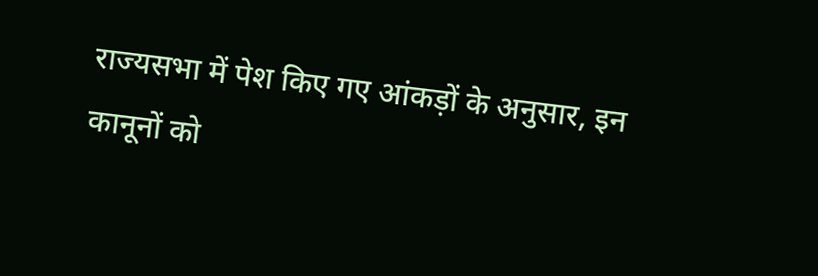राज्यसभा में पेश किए गए आंकड़ों के अनुसार, इन कानूनों को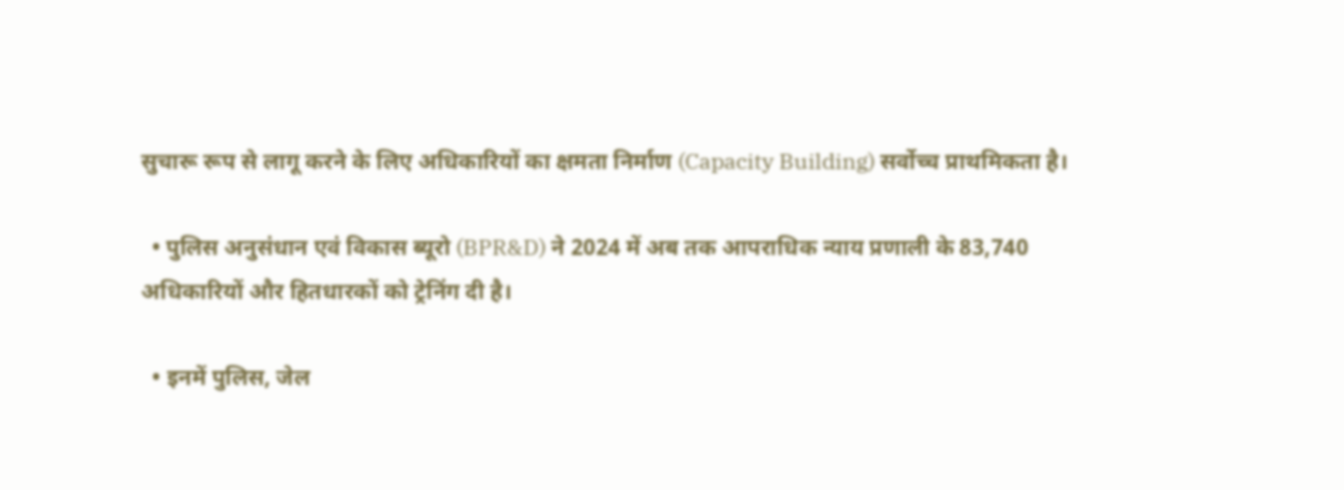सुचारू रूप से लागू करने के लिए अधिकारियों का क्षमता निर्माण (Capacity Building) सर्वोच्च प्राथमिकता है।

  • पुलिस अनुसंधान एवं विकास ब्यूरो (BPR&D) ने 2024 में अब तक आपराधिक न्याय प्रणाली के 83,740 अधिकारियों और हितधारकों को ट्रेनिंग दी है।

  • इनमें पुलिस, जेल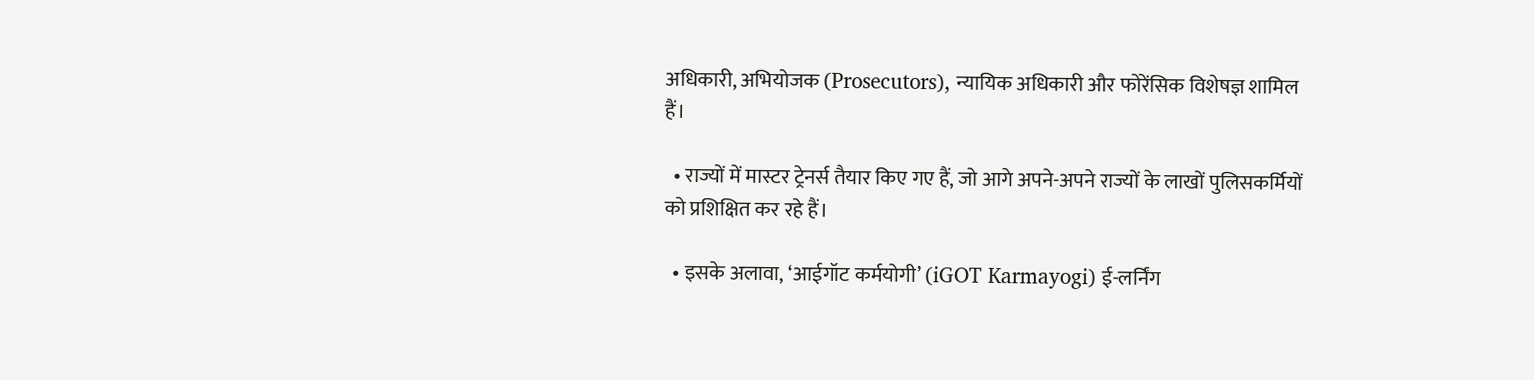अधिकारी, अभियोजक (Prosecutors), न्यायिक अधिकारी और फोरेंसिक विशेषज्ञ शामिल हैं।

  • राज्यों में मास्टर ट्रेनर्स तैयार किए गए हैं, जो आगे अपने-अपने राज्यों के लाखों पुलिसकर्मियों को प्रशिक्षित कर रहे हैं।

  • इसके अलावा, ‘आईगॉट कर्मयोगी’ (iGOT Karmayogi) ई-लर्निंग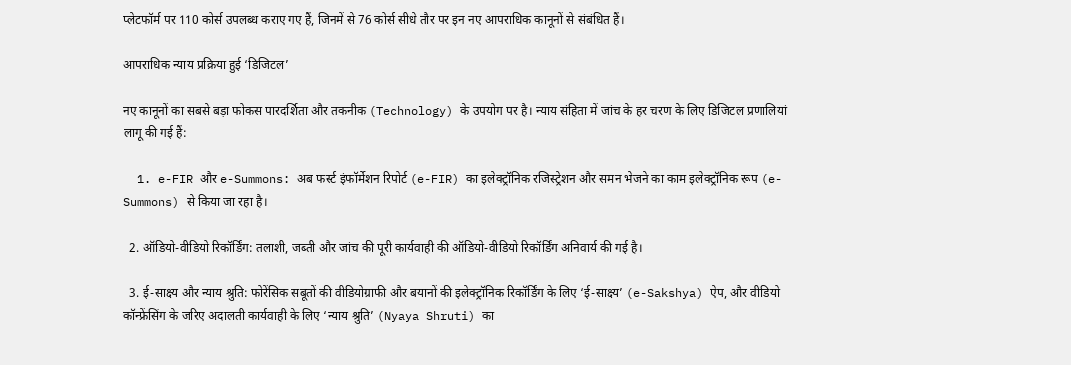प्लेटफॉर्म पर 110 कोर्स उपलब्ध कराए गए हैं, जिनमें से 76 कोर्स सीधे तौर पर इन नए आपराधिक कानूनों से संबंधित हैं।

आपराधिक न्याय प्रक्रिया हुई ‘डिजिटल’

नए कानूनों का सबसे बड़ा फोकस पारदर्शिता और तकनीक (Technology) के उपयोग पर है। न्याय संहिता में जांच के हर चरण के लिए डिजिटल प्रणालियां लागू की गई हैं:

  1. e-FIR और e-Summons: अब फर्स्ट इंफॉर्मेशन रिपोर्ट (e-FIR) का इलेक्ट्रॉनिक रजिस्ट्रेशन और समन भेजने का काम इलेक्ट्रॉनिक रूप (e-Summons) से किया जा रहा है।

  2. ऑडियो-वीडियो रिकॉर्डिंग: तलाशी, जब्ती और जांच की पूरी कार्यवाही की ऑडियो-वीडियो रिकॉर्डिंग अनिवार्य की गई है।

  3. ई-साक्ष्य और न्याय श्रुति: फोरेंसिक सबूतों की वीडियोग्राफी और बयानों की इलेक्ट्रॉनिक रिकॉर्डिंग के लिए ‘ई-साक्ष्य’ (e-Sakshya) ऐप, और वीडियो कॉन्फ्रेंसिंग के जरिए अदालती कार्यवाही के लिए ‘न्याय श्रुति’ (Nyaya Shruti) का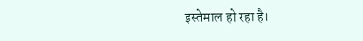इस्तेमाल हो रहा है।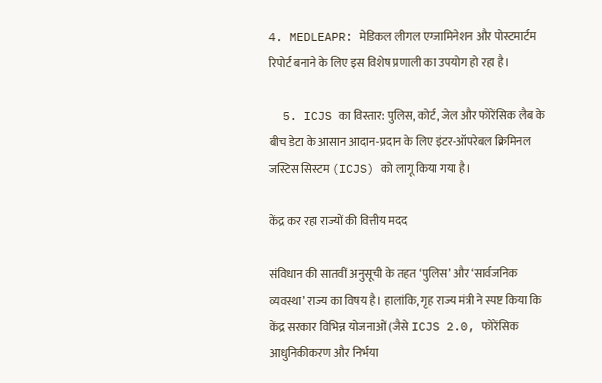4. MEDLEAPR: मेडिकल लीगल एग्जामिनेशन और पोस्टमार्टम रिपोर्ट बनाने के लिए इस विशेष प्रणाली का उपयोग हो रहा है।

  5. ICJS का विस्तार: पुलिस, कोर्ट, जेल और फोरेंसिक लैब के बीच डेटा के आसान आदान-प्रदान के लिए इंटर-ऑपरेबल क्रिमिनल जस्टिस सिस्टम (ICJS) को लागू किया गया है।

केंद्र कर रहा राज्यों की वित्तीय मदद

संविधान की सातवीं अनुसूची के तहत ‘पुलिस’ और ‘सार्वजनिक व्यवस्था’ राज्य का विषय है। हालांकि, गृह राज्य मंत्री ने स्पष्ट किया कि केंद्र सरकार विभिन्न योजनाओं (जैसे ICJS 2.0, फोरेंसिक आधुनिकीकरण और निर्भया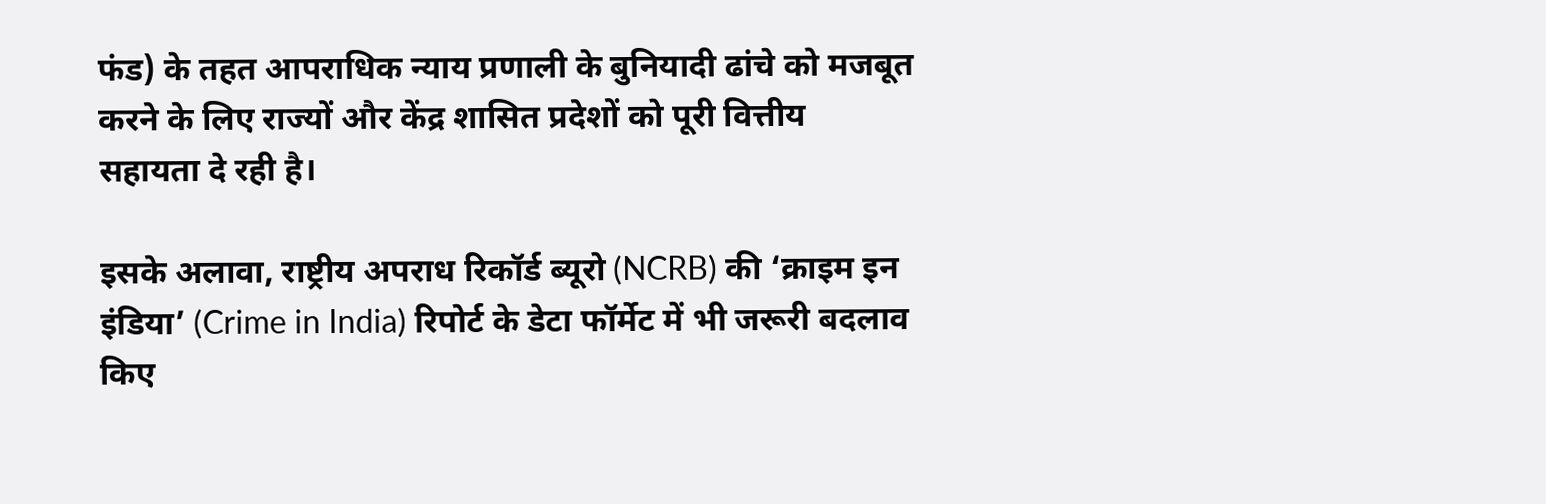फंड) के तहत आपराधिक न्याय प्रणाली के बुनियादी ढांचे को मजबूत करने के लिए राज्यों और केंद्र शासित प्रदेशों को पूरी वित्तीय सहायता दे रही है।

इसके अलावा, राष्ट्रीय अपराध रिकॉर्ड ब्यूरो (NCRB) की ‘क्राइम इन इंडिया’ (Crime in India) रिपोर्ट के डेटा फॉर्मेट में भी जरूरी बदलाव किए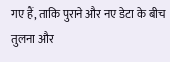गए हैं, ताकि पुराने और नए डेटा के बीच तुलना और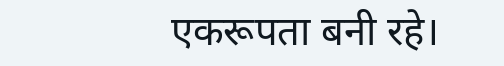एकरूपता बनी रहे।